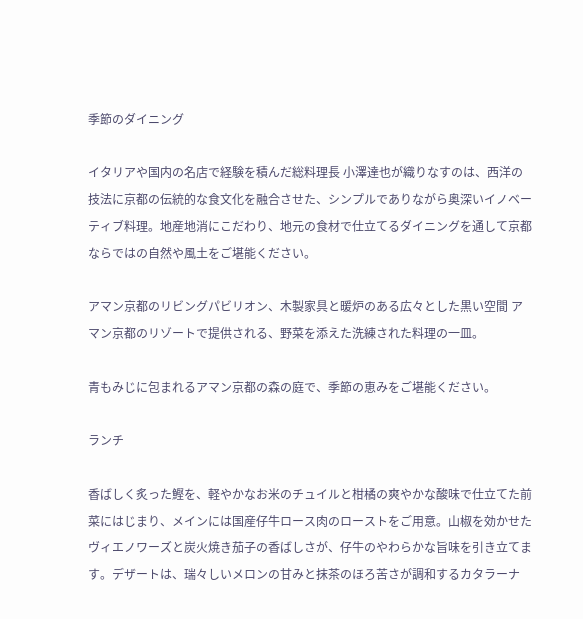季節のダイニング

イタリアや国内の名店で経験を積んだ総料理長 小澤達也が織りなすのは、西洋の技法に京都の伝統的な食文化を融合させた、シンプルでありながら奥深いイノベーティブ料理。地産地消にこだわり、地元の食材で仕立てるダイニングを通して京都ならではの自然や風土をご堪能ください。

アマン京都のリビングパビリオン、木製家具と暖炉のある広々とした黒い空間 アマン京都のリゾートで提供される、野菜を添えた洗練された料理の一皿。

青もみじに包まれるアマン京都の森の庭で、季節の恵みをご堪能ください。

ランチ

香ばしく炙った鰹を、軽やかなお米のチュイルと柑橘の爽やかな酸味で仕立てた前菜にはじまり、メインには国産仔牛ロース肉のローストをご用意。山椒を効かせたヴィエノワーズと炭火焼き茄子の香ばしさが、仔牛のやわらかな旨味を引き立てます。デザートは、瑞々しいメロンの甘みと抹茶のほろ苦さが調和するカタラーナ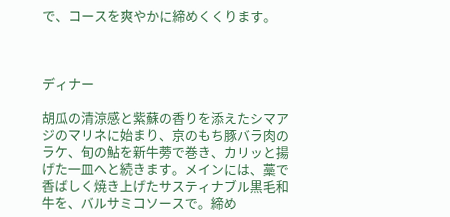で、コースを爽やかに締めくくります。



ディナー

胡瓜の清涼感と紫蘇の香りを添えたシマアジのマリネに始まり、京のもち豚バラ肉のラケ、旬の鮎を新牛蒡で巻き、カリッと揚げた一皿へと続きます。メインには、藁で香ばしく焼き上げたサスティナブル黒毛和牛を、バルサミコソースで。締め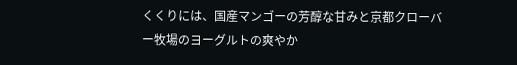くくりには、国産マンゴーの芳醇な甘みと京都クローバー牧場のヨーグルトの爽やか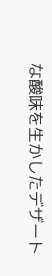な酸味を生かしたデザート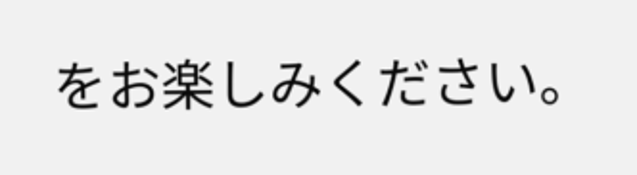をお楽しみください。